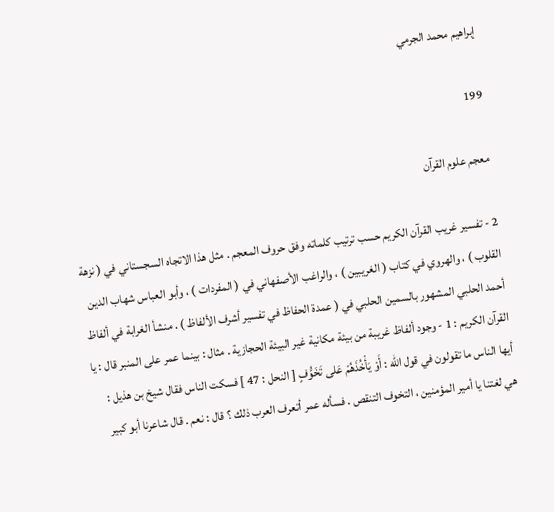إبراهيم محمد الجرمي

199

معجم علوم القرآن

2 - تفسير غريب القرآن الكريم حسب ترتيب كلماته وفق حروف المعجم . مثل هذا الاتجاه السجستاني في ( نزهة القلوب ) ، والهروي في كتاب ( الغريبين ) ، والراغب الأصفهاني في ( المفردات ) ، وأبو العباس شهاب الدين أحمد الحلبي المشهور بالسمين الحلبي في ( عمدة الحفاظ في تفسير أشرف الألفاظ ) . منشأ الغرابة في ألفاظ القرآن الكريم : 1 - وجود ألفاظ غريبة من بيئة مكانية غير البيئة الحجازية . مثال : بينما عمر على المنبر قال : يا أيها الناس ما تقولون في قول اللّه : أَوْ يَأْخُذَهُمْ عَلى تَخَوُّفٍ [ النحل : 47 ] فسكت الناس فقال شيخ بن هذيل : هي لغتنا يا أمير المؤمنين ، التخوف التنقص . فسأله عمر أتعرف العرب ذلك ؟ قال : نعم . قال شاعرنا أبو كبير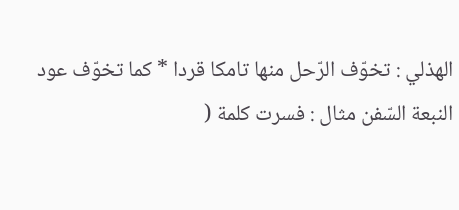الهذلي : تخوّف الرّحل منها تامكا قردا * كما تخوّف عود النبعة السّفن مثال : فسرت كلمة (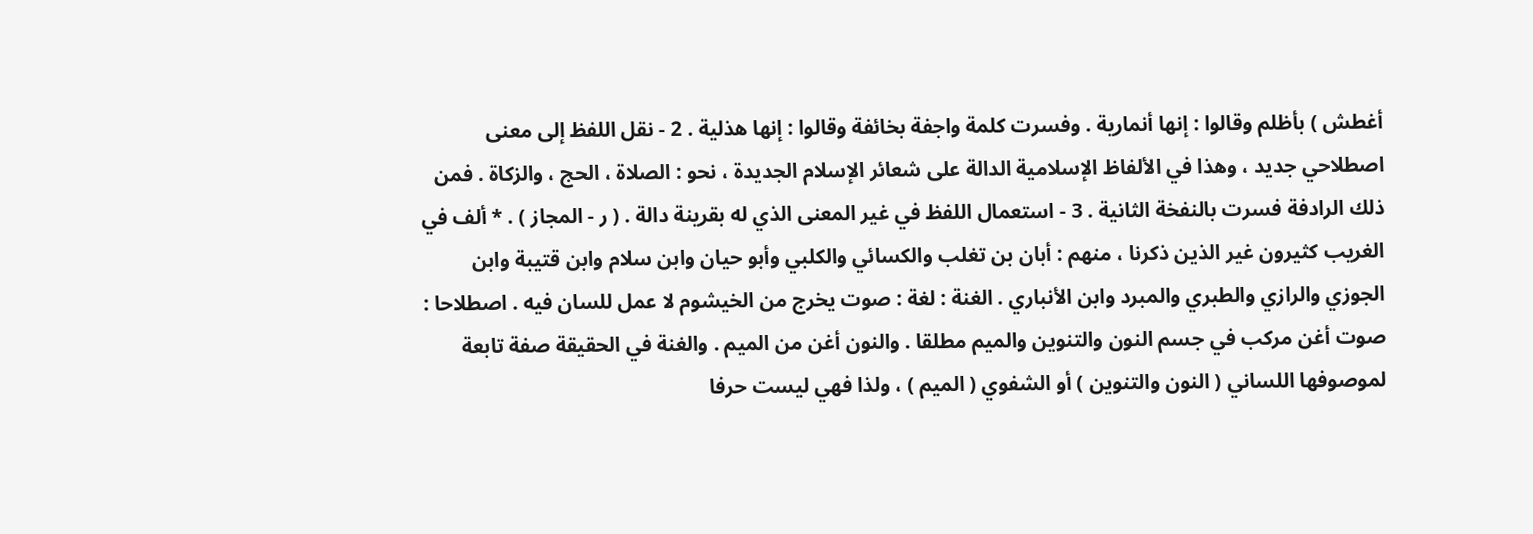أغطش ) بأظلم وقالوا : إنها أنمارية . وفسرت كلمة واجفة بخائفة وقالوا : إنها هذلية . 2 - نقل اللفظ إلى معنى اصطلاحي جديد ، وهذا في الألفاظ الإسلامية الدالة على شعائر الإسلام الجديدة ، نحو : الصلاة ، الحج ، والزكاة . فمن ذلك الرادفة فسرت بالنفخة الثانية . 3 - استعمال اللفظ في غير المعنى الذي له بقرينة دالة . ( ر - المجاز ) . * ألف في الغريب كثيرون غير الذين ذكرنا ، منهم : أبان بن تغلب والكسائي والكلبي وأبو حيان وابن سلام وابن قتيبة وابن الجوزي والرازي والطبري والمبرد وابن الأنباري . الغنة : لغة : صوت يخرج من الخيشوم لا عمل للسان فيه . اصطلاحا : صوت أغن مركب في جسم النون والتنوين والميم مطلقا . والنون أغن من الميم . والغنة في الحقيقة صفة تابعة لموصوفها اللساني ( النون والتنوين ) أو الشفوي ( الميم ) ، ولذا فهي ليست حرفا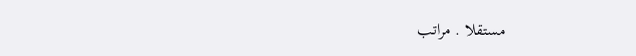مستقلا . مراتب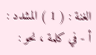الغنة : ( 1 ) المشدد : أ - في كلمة ، نحو :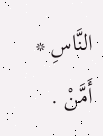النَّاسِ * أَمَّنْ .